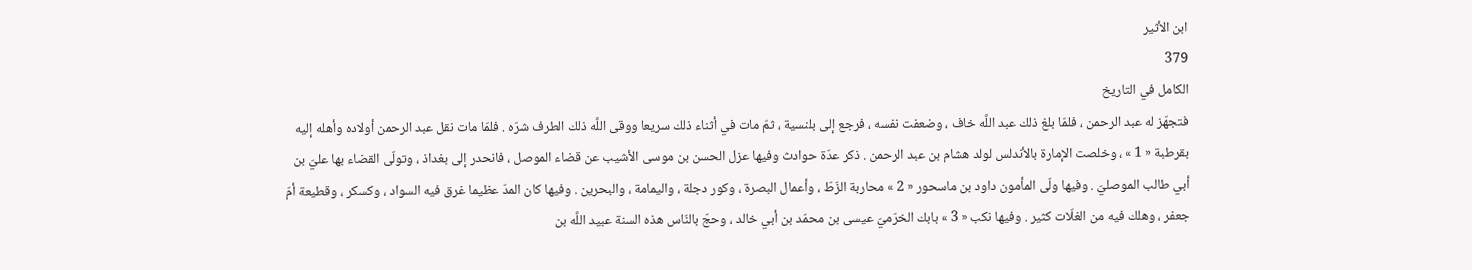ابن الأثير
379
الكامل في التاريخ
فتجهّز له عبد الرحمن ، فلمّا بلغ ذلك عبد اللَّه خاف ، وضعفت نفسه ، فرجع إلى بلنسية ، ثمّ مات في أثناء ذلك سريعا ووقى اللَّه ذلك الطرف شرّه . فلمّا مات نقل عبد الرحمن أولاده وأهله إليه بقرطبة « 1 » ، وخلصت الإمارة بالأندلس لولد هشام بن عبد الرحمن . ذكر عدّة حوادث وفيها عزل الحسن بن موسى الأشيب عن قضاء الموصل ، فانحدر إلى بغداذ ، وتولّى القضاء بها عليّ بن أبي طالب الموصليّ . وفيها ولّى المأمون داود بن ماسحور « 2 » محاربة الزّطّ ، وأعمال البصرة ، وكور دجلة ، واليمامة ، والبحرين . وفيها كان المدّ عظيما غرق فيه السواد ، وكسكر ، وقطيعة أمّ جعفر ، وهلك فيه من الغلّات كثير . وفيها نكب « 3 » بابك الخرّميّ عيسى بن محمّد بن أبي خالد ، وحجّ بالنّاس هذه السنة عبيد اللَّه بن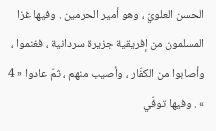الحسن العلويّ ، وهو أمير الحرمين . وفيها غزا المسلمون من إفريقية جزيرة سردانية ، فغنموا ، وأصابوا من الكفّار ، وأصيب منهم ، ثمّ عادوا « 4 » . وفيها توفّي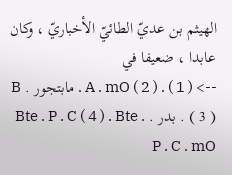الهيثم بن عديّ الطائيّ الأخباريّ ، وكان عابدا ، ضعيفا في
--> ( 1 ) . A . mO ( 2 ) . مابتجور . B ( 3 ) . بدر . Bte . P . C ( 4 ) . Bte . P . C . mO